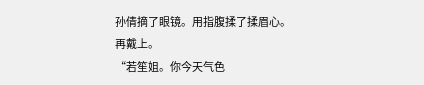孙倩摘了眼镜。用指腹揉了揉眉心。再戴上。
“若笙姐。你今天气色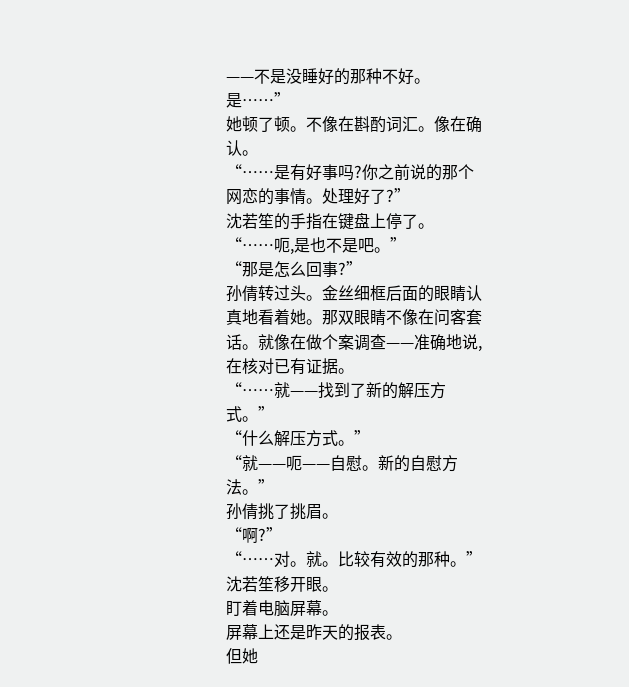——不是没睡好的那种不好。是……”
她顿了顿。不像在斟酌词汇。像在确认。
“……是有好事吗?你之前说的那个网恋的事情。处理好了?”
沈若笙的手指在键盘上停了。
“……呃,是也不是吧。”
“那是怎么回事?”
孙倩转过头。金丝细框后面的眼睛认真地看着她。那双眼睛不像在问客套话。就像在做个案调查——准确地说,在核对已有证据。
“……就——找到了新的解压方式。”
“什么解压方式。”
“就——呃——自慰。新的自慰方法。”
孙倩挑了挑眉。
“啊?”
“……对。就。比较有效的那种。”
沈若笙移开眼。
盯着电脑屏幕。
屏幕上还是昨天的报表。
但她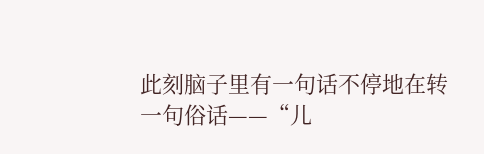此刻脑子里有一句话不停地在转一句俗话——“儿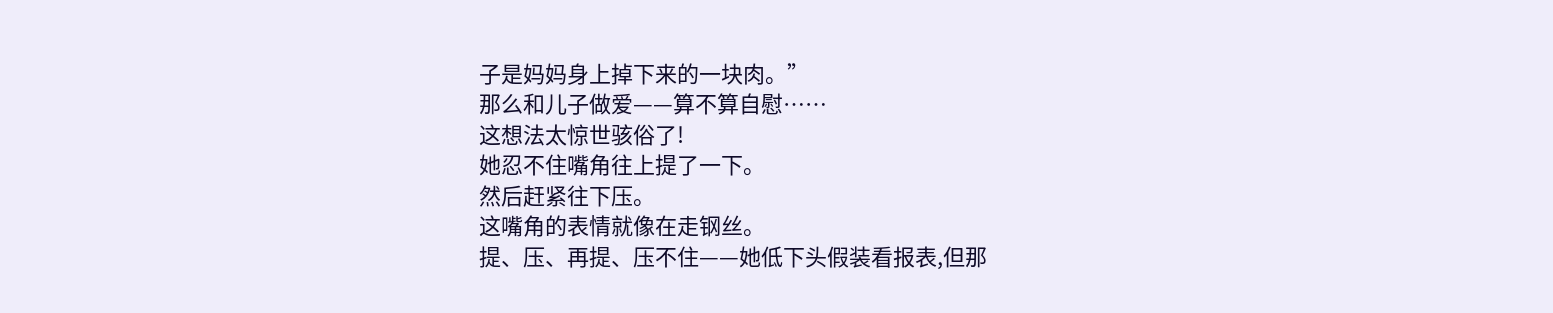子是妈妈身上掉下来的一块肉。”
那么和儿子做爱——算不算自慰……
这想法太惊世骇俗了!
她忍不住嘴角往上提了一下。
然后赶紧往下压。
这嘴角的表情就像在走钢丝。
提、压、再提、压不住——她低下头假装看报表,但那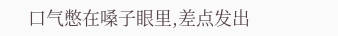口气憋在嗓子眼里,差点发出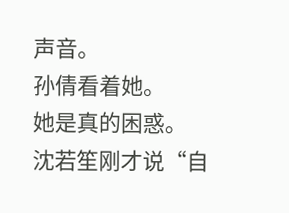声音。
孙倩看着她。
她是真的困惑。
沈若笙刚才说“自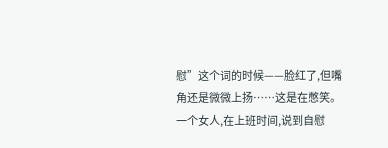慰”这个词的时候——脸红了,但嘴角还是微微上扬……这是在憋笑。
一个女人,在上班时间,说到自慰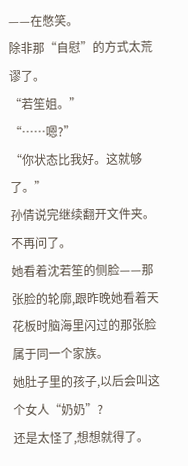——在憋笑。
除非那“自慰”的方式太荒谬了。
“若笙姐。”
“……嗯?”
“你状态比我好。这就够了。”
孙倩说完继续翻开文件夹。不再问了。
她看着沈若笙的侧脸——那张脸的轮廓,跟昨晚她看着天花板时脑海里闪过的那张脸属于同一个家族。
她肚子里的孩子,以后会叫这个女人“奶奶”?
还是太怪了,想想就得了。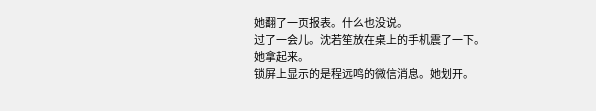她翻了一页报表。什么也没说。
过了一会儿。沈若笙放在桌上的手机震了一下。
她拿起来。
锁屏上显示的是程远鸣的微信消息。她划开。